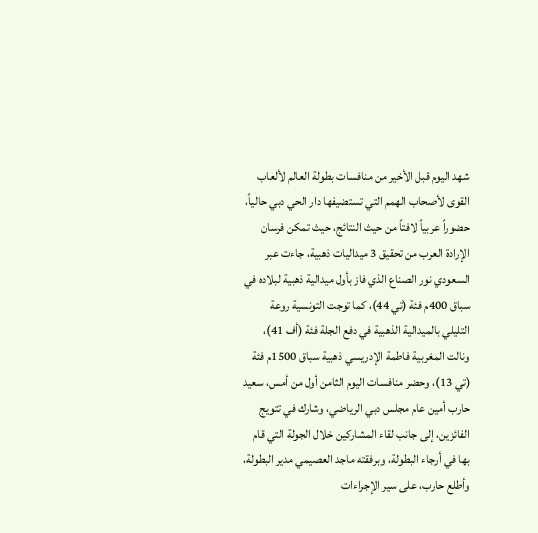شهد اليوم قبل الأخير من منافسات بطولة العالم لألعاب القوى لأصحاب الهمم التي تستضيفها دار الحي دبي حالياً، حضوراً عربياً لافتاً من حيث النتائج، حيث تمكن فرسان الإرادة العرب من تحقيق 3 ميداليات ذهبية، جاءت عبر السعودي نور الصناع الذي فاز بأول ميدالية ذهبية لبلاده في سباق 400م فئة (تي 44)، كما توجت التونسية روعة التليلي بالميدالية الذهبية في دفع الجلة فئة (أف 41)، ونالت المغربية فاطمة الإدريسي ذهبية سباق 1500م فئة (تي 13)، وحضر منافسات اليوم الثامن أول من أمس، سعيد حارب أمين عام مجلس دبي الرياضي، وشارك في تتويج الفائزين، إلى جانب لقاء المشاركين خلال الجولة التي قام بها في أرجاء البطولة، وبرفقته ماجد العصيمي مدير البطولة، وأطلع حارب، على سير الإجراءات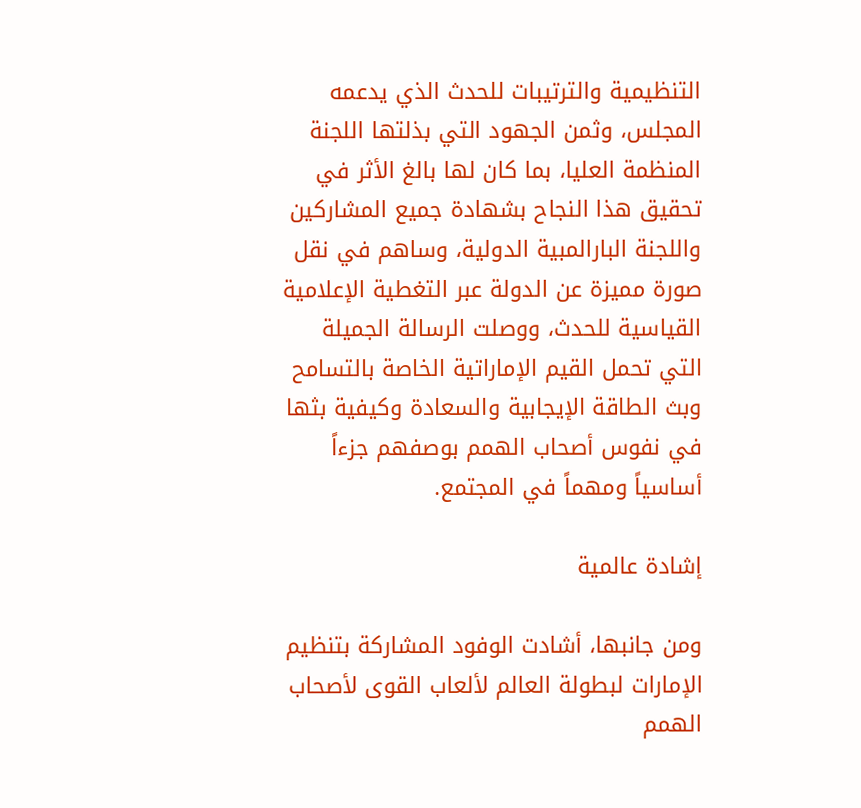التنظيمية والترتيبات للحدث الذي يدعمه المجلس، وثمن الجهود التي بذلتها اللجنة المنظمة العليا، بما كان لها بالغ الأثر في تحقيق هذا النجاح بشهادة جميع المشاركين واللجنة البارالمبية الدولية، وساهم في نقل صورة مميزة عن الدولة عبر التغطية الإعلامية القياسية للحدث، ووصلت الرسالة الجميلة التي تحمل القيم الإماراتية الخاصة بالتسامح وبث الطاقة الإيجابية والسعادة وكيفية بثها في نفوس أصحاب الهمم بوصفهم جزءاً أساسياً ومهماً في المجتمع.

إشادة عالمية

ومن جانبها، أشادت الوفود المشاركة بتنظيم الإمارات لبطولة العالم لألعاب القوى لأصحاب الهمم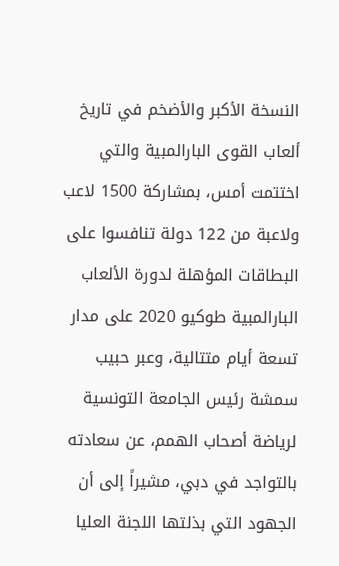النسخة الأكبر والأضخم في تاريخ ألعاب القوى البارالمبية والتي اختتمت أمس، بمشاركة 1500 لاعب ولاعبة من 122 دولة تنافسوا على البطاقات المؤهلة لدورة الألعاب البارالمبية طوكيو 2020 على مدار تسعة أيام متتالية، وعبر حبيب سمشة رئيس الجامعة التونسية لرياضة أصحاب الهمم، عن سعادته بالتواجد في دبي، مشيراً إلى أن الجهود التي بذلتها اللجنة العليا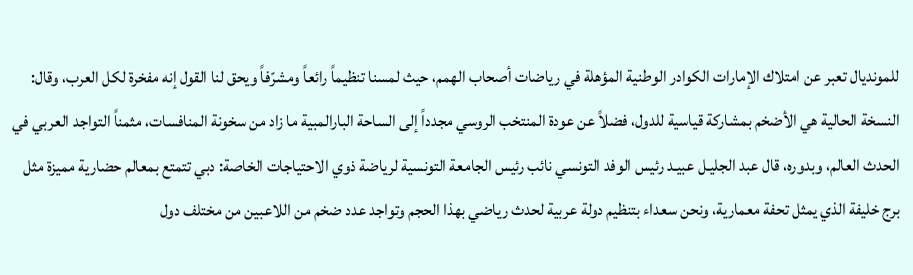للمونديال تعبر عن امتلاك الإمارات الكوادر الوطنية المؤهلة في رياضات أصحاب الهمم، حيث لمسنا تنظيماً رائعاً ومشرّفاً ويحق لنا القول إنه مفخرة لكل العرب، وقال: النسخة الحالية هي الأضخم بمشاركة قياسية للدول، فضلاً عن عودة المنتخب الروسي مجدداً إلى الساحة البارالمبية ما زاد من سخونة المنافسات، مثمناً التواجد العربي في الحدث العالم، وبدوره، قال عبد الجليـل عبيـد رئيس الوفد التونسي نائب رئيس الجامعة التونسية لرياضة ذوي الاحتياجات الخاصة: دبي تتمتع بمعالم حضارية مميزة مثل برج خليفة الذي يمثل تحفة معمارية، ونحن سعداء بتنظيم دولة عربية لحدث رياضي بهذا الحجم وتواجد عدد ضخم من اللاعبين من مختلف دول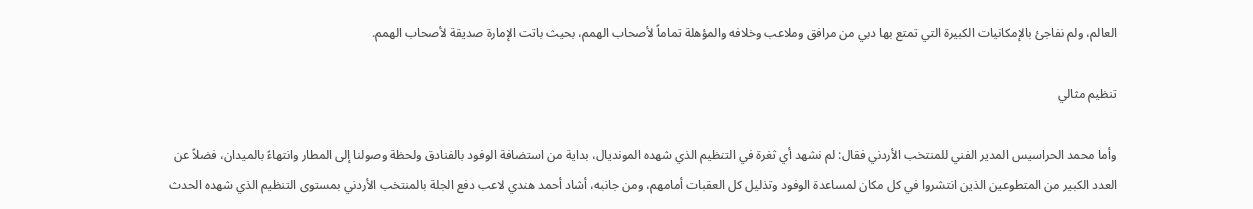العالم، ولم نفاجئ بالإمكانيات الكبيرة التي تمتع بها دبي من مرافق وملاعب وخلافه والمؤهلة تماماً لأصحاب الهمم، بحيث باتت الإمارة صديقة لأصحاب الهمم.

تنظيم مثالي

وأما محمد الحراسيس المدير الفني للمنتخب الأردني فقال: لم نشهد أي ثغرة في التنظيم الذي شهده المونديال، بداية من استضافة الوفود بالفنادق ولحظة وصولنا إلى المطار وانتهاءً بالميدان، فضلاً عن العدد الكبير من المتطوعين الذين انتشروا في كل مكان لمساعدة الوفود وتذليل كل العقبات أمامهم، ومن جانبه، أشاد أحمد هندي لاعب دفع الجلة بالمنتخب الأردني بمستوى التنظيم الذي شهده الحدث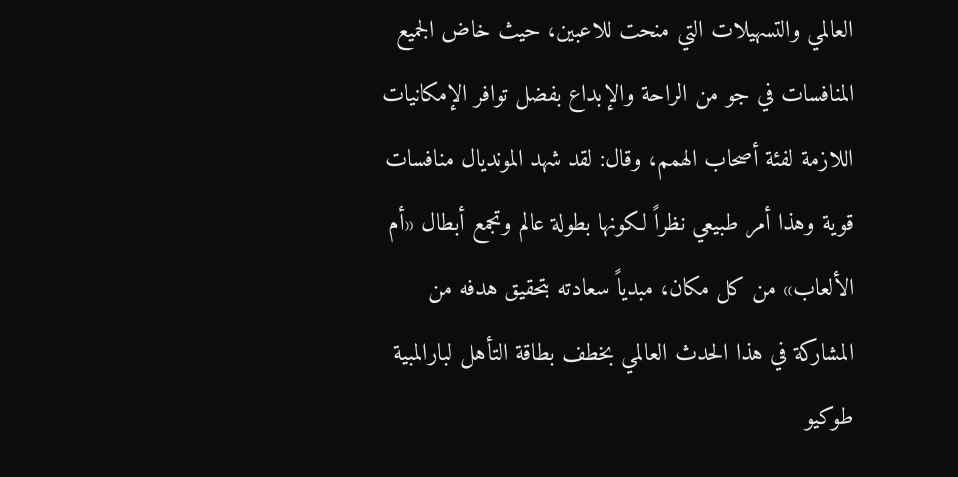العالمي والتسهيلات التي منحت للاعبين، حيث خاض الجميع المنافسات في جو من الراحة والإبداع بفضل توافر الإمكانيات اللازمة لفئة أصحاب الهمم، وقال: لقد شهد المونديال منافسات قوية وهذا أمر طبيعي نظراً لكونها بطولة عالم وتجمع أبطال «أم الألعاب» من كل مكان، مبدياً سعادته بتحقيق هدفه من المشاركة في هذا الحدث العالمي بخطف بطاقة التأهل لبارالمبية طوكيو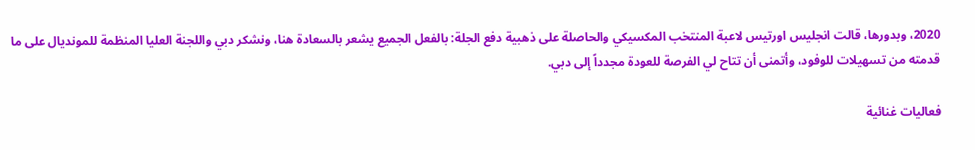2020، وبدورها، قالت انجليس اورتيس لاعبة المنتخب المكسيكي والحاصلة على ذهبية دفع الجلة: بالفعل الجميع يشعر بالسعادة هنا، ونشكر دبي واللجنة العليا المنظمة للمونديال على ما قدمته من تسهيلات للوفود، وأتمنى أن تتاح لي الفرصة للعودة مجدداً إلى دبي.

فعاليات غنائية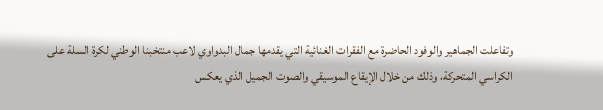وتفاعلت الجماهير والوفود الحاضرة مع الفقرات الغنائية التي يقدمها جمال البدواوي لاعب منتخبنا الوطني لكرة السلة على الكراسي المتحركة، وذلك من خلال الإيقاع الموسيقي والصوت الجميل الذي يعكس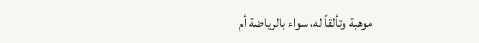موهبة وتألقاً له، سواء بالرياضة أم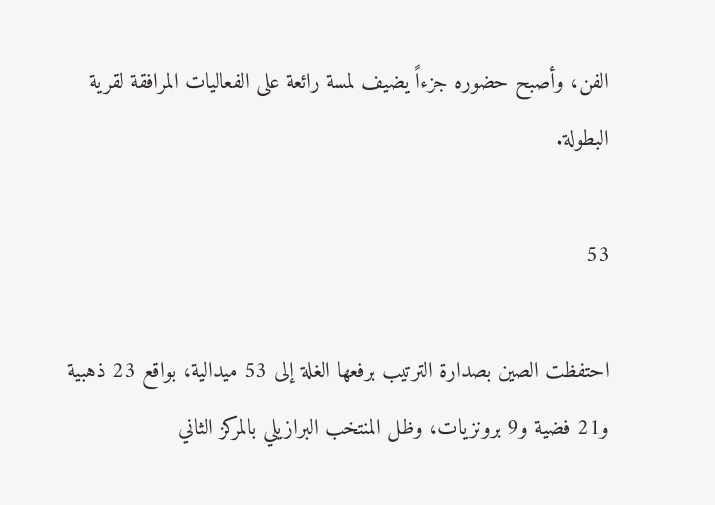الفن، وأصبح حضوره جزءاً يضيف لمسة رائعة على الفعاليات المرافقة لقرية البطولة.

53

احتفظت الصين بصدارة الترتيب برفعها الغلة إلى 53 ميدالية، بواقع 23 ذهبية و21 فضية و9 برونزيات، وظل المنتخب البرازيلي بالمركز الثاني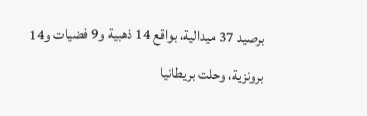برصيد 37 ميدالية، بواقع 14 ذهبية و9 فضيات و14 برونزية، وحلت بريطانيا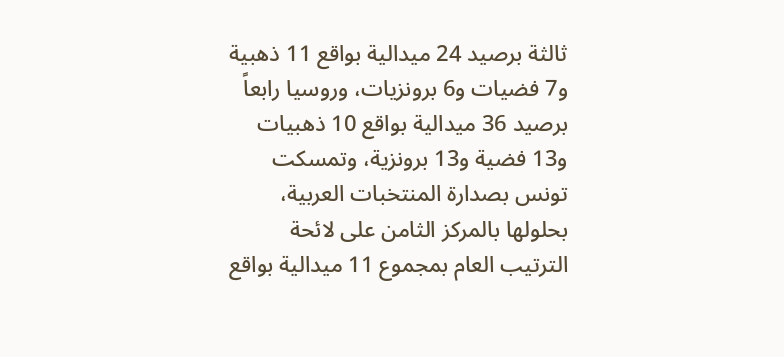ثالثة برصيد 24 ميدالية بواقع 11 ذهبية و7 فضيات و6 برونزيات، وروسيا رابعاً برصيد 36 ميدالية بواقع 10 ذهبيات و13 فضية و13 برونزية، وتمسكت تونس بصدارة المنتخبات العربية، بحلولها بالمركز الثامن على لائحة الترتيب العام بمجموع 11 ميدالية بواقع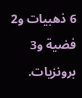6 ذهبيات و2 فضية و3 برونزيات.